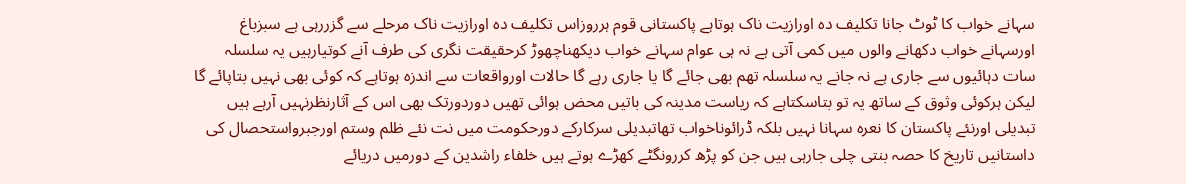سہانے خواب کا ٹوٹ جانا تکلیف دہ اورازیت ناک ہوتاہے پاکستانی قوم ہرروزاس تکلیف دہ اورازیت ناک مرحلے سے گزررہی ہے سبزباغ اورسہانے خواب دکھانے والوں میں کمی آتی ہے نہ ہی عوام سہانے خواب دیکھناچھوڑ کرحقیقت نگری کی طرف آنے کوتیارہیں یہ سلسلہ سات دہائیوں سے جاری ہے نہ جانے یہ سلسلہ تھم بھی جائے گا یا جاری رہے گا حالات اورواقعات سے اندزہ ہوتاہے کہ کوئی بھی نہیں بتاپائے گا لیکن ہرکوئی وثوق کے ساتھ یہ تو بتاسکتاہے کہ ریاست مدینہ کی باتیں محض ہوائی تھیں دوردورتک بھی اس کے آثارنظرنہیں آرہے ہیں تبدیلی اورنئے پاکستان کا نعرہ سہانا نہیں بلکہ ڈرائوناخواب تھاتبدیلی سرکارکے دورحکومت میں نت نئے ظلم وستم اورجبرواستحصال کی داستانیں تاریخ کا حصہ بنتی چلی جارہی ہیں جن کو پڑھ کررونگٹے کھڑے ہوتے ہیں خلفاء راشدین کے دورمیں دریائے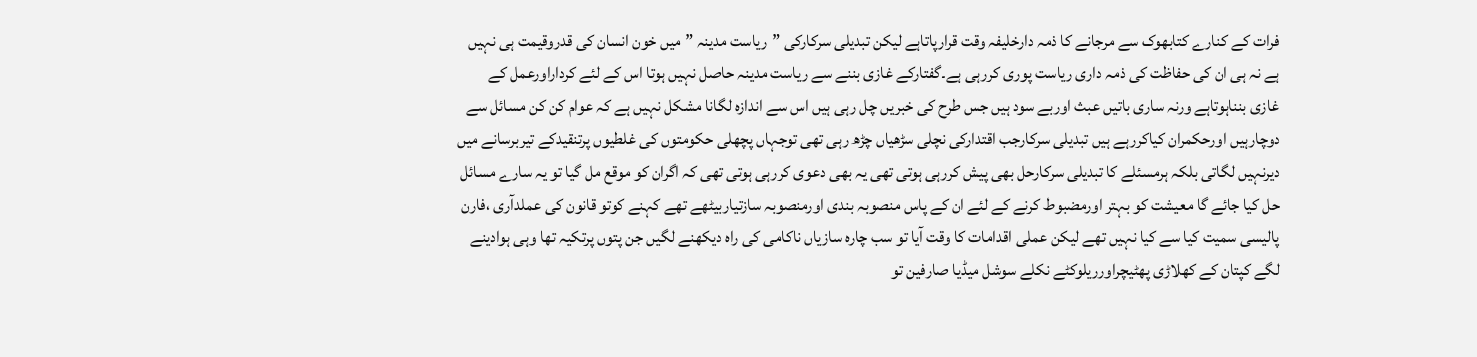فرات کے کنارے کتابھوک سے مرجانے کا ذمہ دارخلیفہ وقت قرارپاتاہے لیکن تبدیلی سرکارکی ”ریاست مدینہ ”میں خون انسان کی قدروقیمت ہی نہیں ہے نہ ہی ان کی حفاظت کی ذمہ داری ریاست پوری کررہی ہے۔گفتارکے غازی بننے سے ریاست مدینہ حاصل نہیں ہوتا اس کے لئے کرداراورعمل کے غازی بنناہوتاہے ورنہ ساری باتیں عبث اوربے سود ہیں جس طرح کی خبریں چل رہی ہیں اس سے اندازہ لگانا مشکل نہیں ہے کہ عوام کن کن مسائل سے دوچارہیں اورحکمران کیاکررہے ہیں تبدیلی سرکارجب اقتدارکی نچلی سڑھیاں چڑھ رہی تھی توجہاں پچھلی حکومتوں کی غلطیوں پرتنقیدکے تیربرسانے میں دیرنہیں لگاتی بلکہ ہرمسئلے کا تبدیلی سرکارحل بھی پیش کررہی ہوتی تھی یہ بھی دعوی کررہی ہوتی تھی کہ اگران کو موقع مل گیا تو یہ سارے مسائل حل کیا جائے گا معیشت کو بہتر اورمضبوط کرنے کے لئے ان کے پاس منصوبہ بندی اورمنصوبہ سازتیاربیٹھے تھے کہنے کوتو قانون کی عملدآری ،فارن پالیسی سمیت کیا سے کیا نہیں تھے لیکن عملی اقدامات کا وقت آیا تو سب چارہ سازیاں ناکامی کی راہ دیکھنے لگیں جن پتوں پرتکیہ تھا وہی ہوادینے لگے کپتان کے کھلاڑی پھٹیچراورریلوکٹے نکلے سوشل میڈیا صارفین تو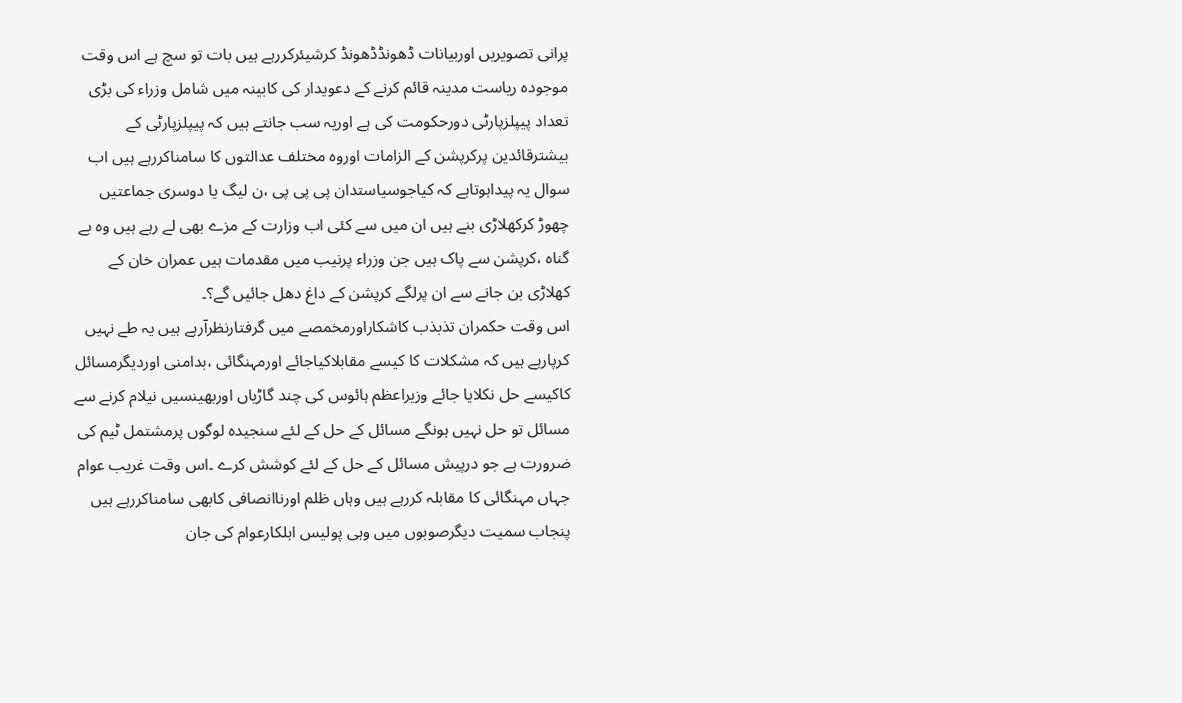پرانی تصویریں اوربیانات ڈھونڈڈھونڈ کرشیئرکررہے ہیں بات تو سچ ہے اس وقت موجودہ ریاست مدینہ قائم کرنے کے دعویدار کی کابینہ میں شامل وزراء کی بڑی تعداد پیپلزپارٹی دورحکومت کی ہے اوریہ سب جانتے ہیں کہ پیپلزپارٹی کے بیشترقائدین پرکرپشن کے الزامات اوروہ مختلف عدالتوں کا سامناکررہے ہیں اب سوال یہ پیداہوتاہے کہ کیاجوسیاستدان پی پی پی ،ن لیگ یا دوسری جماعتیں چھوڑ کرکھلاڑی بنے ہیں ان میں سے کئی اب وزارت کے مزے بھی لے رہے ہیں وہ بے گناہ ،کرپشن سے پاک ہیں جن وزراء پرنیب میں مقدمات ہیں عمران خان کے کھلاڑی بن جانے سے ان پرلگے کرپشن کے داغ دھل جائیں گے؟۔
اس وقت حکمران تذبذب کاشکاراورمخمصے میں گرفتارنظرآرہے ہیں یہ طے نہیں کرپارہے ہیں کہ مشکلات کا کیسے مقابلاکیاجائے اورمہنگائی ،بدامنی اوردیگرمسائل کاکیسے حل نکلایا جائے وزیراعظم ہائوس کی چند گاڑیاں اوربھینسیں نیلام کرنے سے مسائل تو حل نہیں ہونگے مسائل کے حل کے لئے سنجیدہ لوگوں پرمشتمل ٹیم کی ضرورت ہے جو درپیش مسائل کے حل کے لئے کوشش کرے ۔اس وقت غریب عوام جہاں مہنگائی کا مقابلہ کررہے ہیں وہاں ظلم اورناانصافی کابھی سامناکررہے ہیں پنجاب سمیت دیگرصوبوں میں وہی پولیس اہلکارعوام کی جان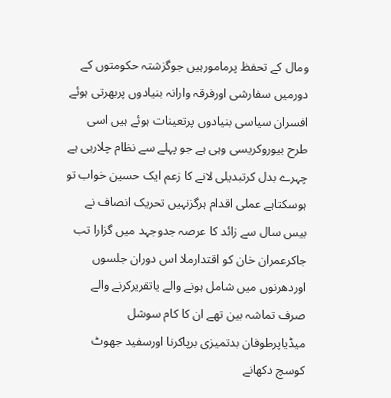ومال کے تحفظ پرمامورہیں جوگزشتہ حکومتوں کے دورمیں سفارشی اورفرقہ وارانہ بنیادوں پربھرتی ہوئے افسران سیاسی بنیادوں پرتعینات ہوئے ہیں اسی طرح بیوروکریسی وہی ہے جو پہلے سے نظام چلارہی ہے چہرے بدل کرتبدیلی لانے کا زعم ایک حسین خواب تو ہوسکتاہے عملی اقدام ہرگزنہیں تحریک انصاف نے بیس سال سے زائد کا عرصہ جدوجہد میں گزارا تب جاکرعمران خان کو اقتدارملا اس دوران جلسوں اوردھرنوں میں شامل ہونے والے یاتقریرکرنے والے صرف تماشہ بین تھے ان کا کام سوشل میڈیاپرطوفان بدتمیزی برپاکرنا اورسفید جھوٹ کوسچ دکھانے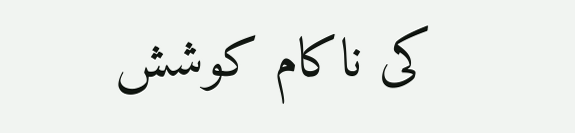کی ناکام کوشش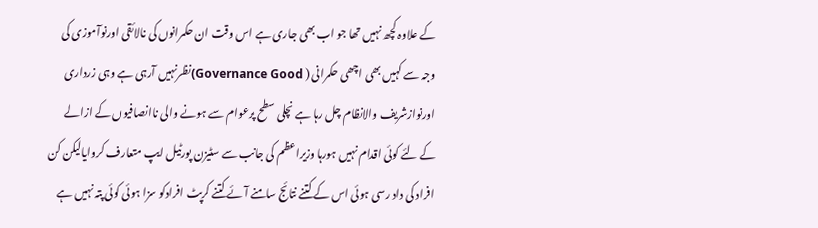کے علاوہ کچھ نہیں تھا جو اب بھی جاری ہے اس وقت ان حکمرانوں کی نالائقی اورنوآموزی کی وجہ سے کہیں بھی اچھی حکمرانی ( Governance Good)نظرنہیں آرہی ہے وہی زرداری اورنوازشریف والانظام چل رہا ہے نچلی سطح پرعوام سے ہونے والی ناانصافیوں کے ازالے کے لئے کوئی اقدام نہیں ہورہا وزیراعظم کی جانب سے سٹیزن پورٹیل ایپ متعارف کروایالیکن کن افراد کی داد رسی ہوئی اس کے کتنے نتائج سامنے آئے کتنے کرپٹ افرادکو سزا ہوئی کوئی پتہ نہیں ہے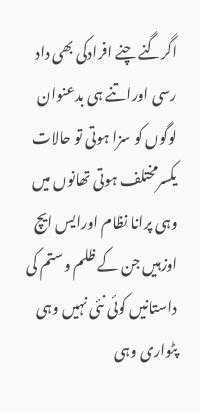اگرگنے چنے افرادکی بھی داد رسی اوراتنے ہی بدعنوان لوگوں کو سزا ہوتی تو حالات یکسرمختلف ہوتی تھانوں میں وہی پرانا نظام اورایس ایچ اوزہیں جن کے ظلم وستم کی داستانیں کوئی نئی نہیں وہی پٹواری وہی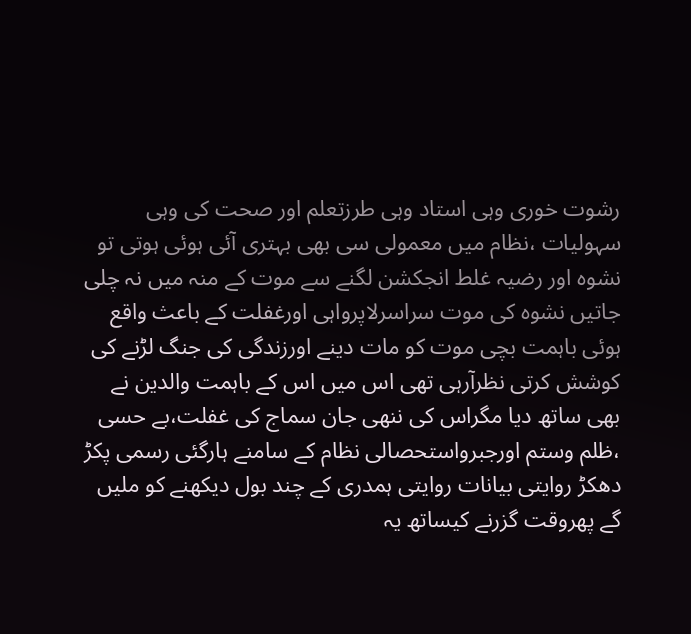رشوت خوری وہی استاد وہی طرزتعلم اور صحت کی وہی سہولیات ،نظام میں معمولی سی بھی بہتری آئی ہوئی ہوتی تو نشوہ اور رضیہ غلط انجکشن لگنے سے موت کے منہ میں نہ چلی جاتیں نشوہ کی موت سراسرلاپرواہی اورغفلت کے باعث واقع ہوئی باہمت بچی موت کو مات دینے اورزندگی کی جنگ لڑنے کی کوشش کرتی نظرآرہی تھی اس میں اس کے باہمت والدین نے بھی ساتھ دیا مگراس کی ننھی جان سماج کی غفلت،بے حسی ،ظلم وستم اورجبرواستحصالی نظام کے سامنے ہارگئی رسمی پکڑ دھکڑ روایتی بیانات روایتی ہمدری کے چند بول دیکھنے کو ملیں گے پھروقت گزرنے کیساتھ یہ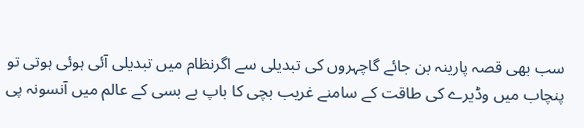سب بھی قصہ پارینہ بن جائے گاچہروں کی تبدیلی سے اگرنظام میں تبدیلی آئی ہوئی ہوتی تو پنچاب میں وڈیرے کی طاقت کے سامنے غریب بچی کا باپ بے بسی کے عالم میں آنسونہ پی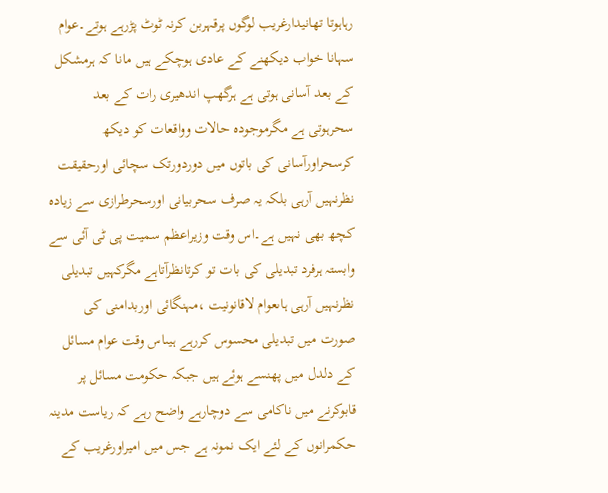رہاہوتا تھانیدارغریب لوگوں پرقہربن کرنہ ٹوٹ پڑرہے ہوتے۔عوام سہانا خواب دیکھنے کے عادی ہوچکے ہیں مانا کہ ہرمشکل کے بعد آسانی ہوتی ہے ہرگھپ اندھیری رات کے بعد سحرہوتی ہے مگرموجودہ حالات وواقعات کو دیکھ کرسحراورآسانی کی باتوں میں دوردورتک سچائی اورحقیقت نظرنہیں آرہی بلکہ یہ صرف سحربیانی اورسحرطرازی سے زیادہ کچھ بھی نہیں ہے۔اس وقت وزیراعظم سمیت پی ٹی آئی سے وابستہ ہرفرد تبدیلی کی بات تو کرتانظرآتاہے مگرکہیں تبدیلی نظرنہیں آرہی ہاںعوام لاقانونیت ،مہنگائی اوربدامنی کی صورت میں تبدیلی محسوس کررہے ہیںاس وقت عوام مسائل کے دلدل میں پھنسے ہوئے ہیں جبکہ حکومت مسائل پر قابوکرنے میں ناکامی سے دوچارہے واضح رہے کہ ریاست مدینہ حکمرانوں کے لئے ایک نمونہ ہے جس میں امیراورغریب کے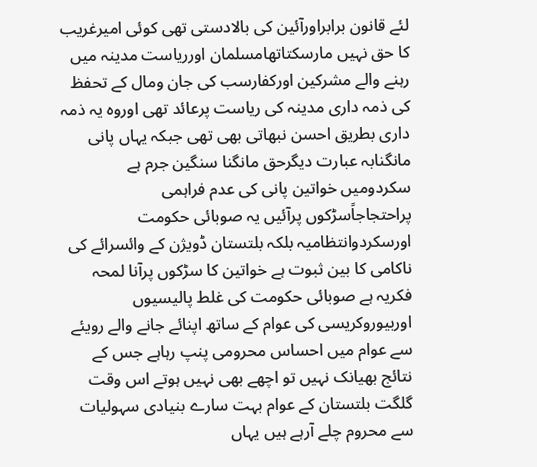لئے قانون برابراورآئین کی بالادستی تھی کوئی امیرغریب کا حق نہیں مارسکتاتھامسلمان اورریاست مدینہ میں رہنے والے مشرکین اورکفارسب کی جان ومال کے تحفظ کی ذمہ داری مدینہ کی ریاست پرعائد تھی اوروہ یہ ذمہ داری بطریق احسن نبھاتی بھی تھی جبکہ یہاں پانی مانگنابہ عبارت دیگرحق مانگنا سنگین جرم ہے سکردومیں خواتین پانی کی عدم فراہمی پراحتجاجاًسڑکوں پرآئیں یہ صوبائی حکومت اورسکردوانتظامیہ بلکہ بلتستان ڈویژن کے وائسرائے کی ناکامی کا بین ثبوت ہے خواتین کا سڑکوں پرآنا لمحہ فکریہ ہے صوبائی حکومت کی غلط پالیسیوں اوربیوروکریسی کی عوام کے ساتھ اپنائے جانے والے رویئے سے عوام میں احساس محرومی پنپ رہاہے جس کے نتائج بھیانک نہیں تو اچھے بھی نہیں ہوتے اس وقت گلگت بلتستان کے عوام بہت سارے بنیادی سہولیات سے محروم چلے آرہے ہیں یہاں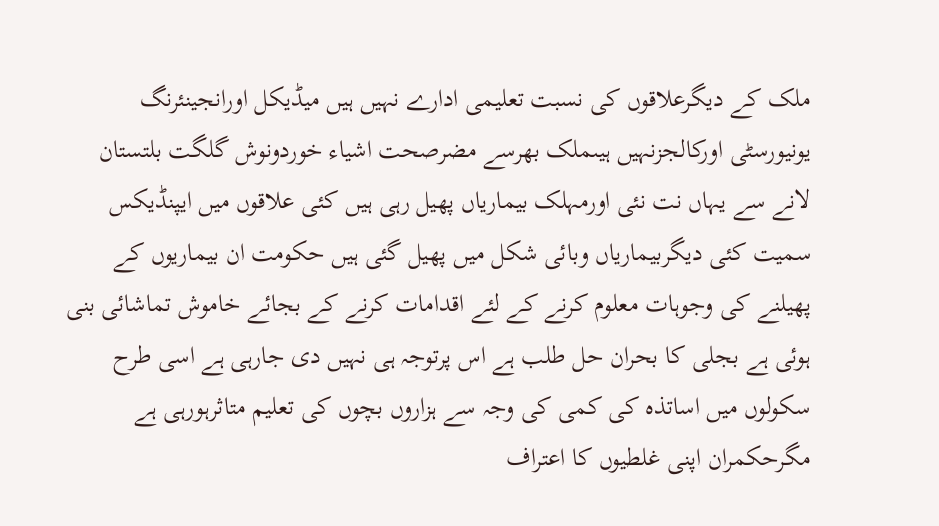ملک کے دیگرعلاقوں کی نسبت تعلیمی ادارے نہیں ہیں میڈیکل اورانجینئرنگ یونیورسٹی اورکالجزنہیں ہیںملک بھرسے مضرصحت اشیاء خوردونوش گلگت بلتستان لانے سے یہاں نت نئی اورمہلک بیماریاں پھیل رہی ہیں کئی علاقوں میں ایپنڈیکس سمیت کئی دیگربیماریاں وبائی شکل میں پھیل گئی ہیں حکومت ان بیماریوں کے پھیلنے کی وجوہات معلوم کرنے کے لئے اقدامات کرنے کے بجائے خاموش تماشائی بنی ہوئی ہے بجلی کا بحران حل طلب ہے اس پرتوجہ ہی نہیں دی جارہی ہے اسی طرح سکولوں میں اساتذہ کی کمی کی وجہ سے ہزاروں بچوں کی تعلیم متاثرہورہی ہے مگرحکمران اپنی غلطیوں کا اعتراف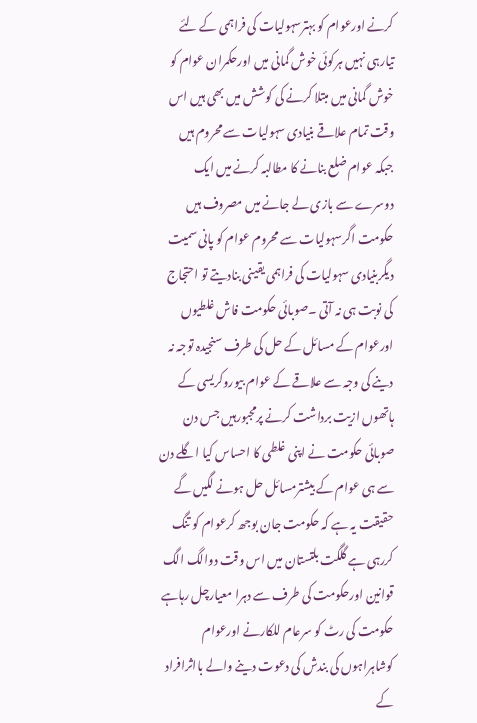کرنے اورعوام کو بہترسہولیات کی فراہمی کے لئے تیارہی نہیں ہرکوئی خوش گمانی میں اورحکمران عوام کو خوش گمانی میں مبتلا کرنے کی کوشش میں بھی ہیں اس وقت تمام علاقے بنیادی سہولیات سے محروم ہیں جبکہ عوام ضلع بنانے کا مطالبہ کرنے میں ایک دوسرے سے بازی لے جانے میں مصروف ہیں حکومت اگرسہولیات سے محروم عوام کو پانی سمیت دیگربنیادی سہولیات کی فراہمی یقینی بنادیتے تو احتجاج کی نوبت ہی نہ آتی ۔صوبائی حکومت فاش غلطیوں اورعوام کے مسائل کے حل کی طرف سنجیدہ توجہ نہ دینے کی وجہ سے علاقے کے عوام بیوروکریسی کے ہاتھوں ازیت برداشت کرنے پرمجبورہیں جس دن صوبائی حکومت نے اپنی غلطی کا احساس کیا اگلے دن سے ہی عوام کے بیشترمسائل حل ہونے لگیں گے حقیقت یہ ہے کہ حکومت جان بوجھ کرعوام کو تنگ کررہی ہے گلگت بلتستان میں اس وقت دوالگ الگ قوانین اورحکومت کی طرف سے دہرا معیارچل رہاہے حکومت کی رٹ کو سرعام للکارنے اورعوام کوشاہراہوں کی بندش کی دعوت دینے والے بااثرافراد کے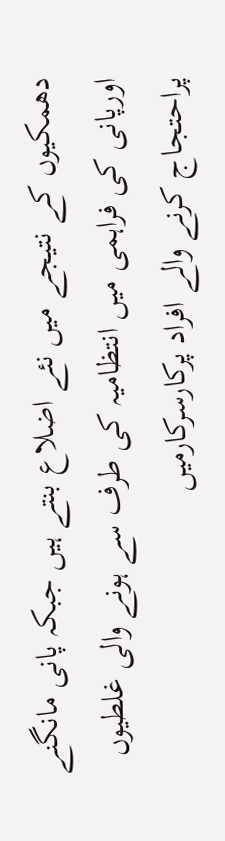دھمکیوں کے نتیجے میں نئے اضلاع بنتے ہیں جبکہ پانی مانگنے اورپانی کی فراہمی میں انتظامیہ کی طرف سے ہونے والی غلطیوں پراحتجاج کرنے والے افراد پرکارسرکارمیں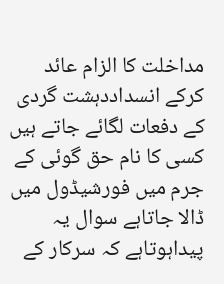مداخلت کا الزام عائد کرکے انسداددہشت گردی کے دفعات لگائے جاتے ہیں کسی کا نام حق گوئی کے جرم میں فورشیڈول میں ڈالا جاتاہے سوال یہ پیداہوتاہے کہ سرکار کے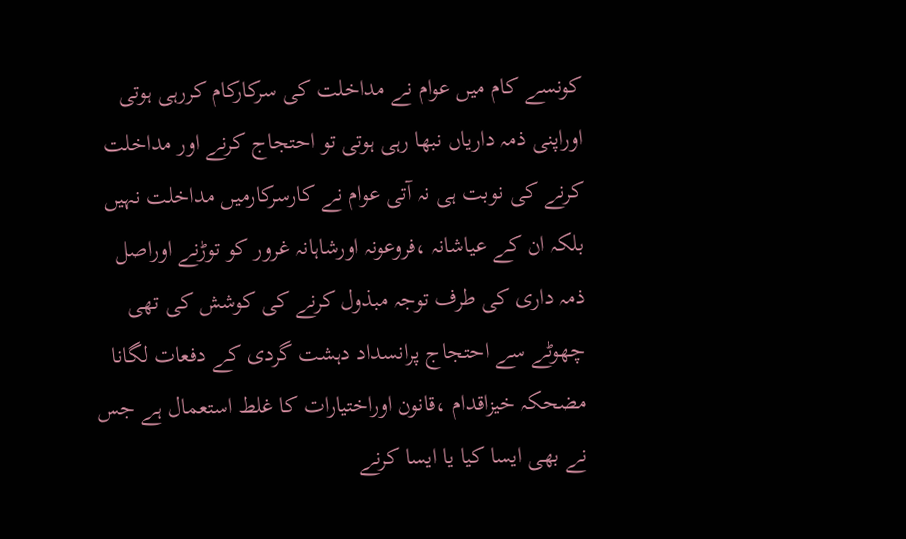کونسے کام میں عوام نے مداخلت کی سرکارکام کررہی ہوتی اوراپنی ذمہ داریاں نبھا رہی ہوتی تو احتجاج کرنے اور مداخلت کرنے کی نوبت ہی نہ آتی عوام نے کارسرکارمیں مداخلت نہیں بلکہ ان کے عیاشانہ ،فروعونہ اورشاہانہ غرور کو توڑنے اوراصل ذمہ داری کی طرف توجہ مبذول کرنے کی کوشش کی تھی چھوٹے سے احتجاج پرانسداد دہشت گردی کے دفعات لگانا مضحکہ خیزاقدام ،قانون اوراختیارات کا غلط استعمال ہے جس نے بھی ایسا کیا یا ایسا کرنے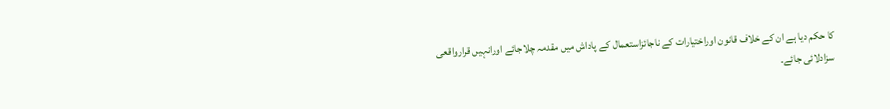کا حکم دیا ہے ان کے خلاف قانون اوراختیارات کے ناجائزاستعمال کے پاداش میں مقدمہ چلاجائے اورانہیں قرارواقعی سزادلائی جائے۔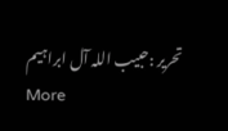تحریر :حبیب اللہ آل ابراہیم
More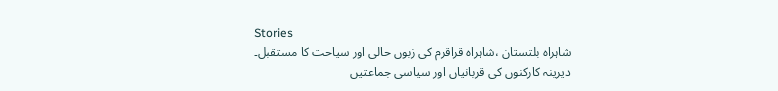Stories
شاہراہ بلتستان ،شاہراہ قراقرم کی زبوں حالی اور سیاحت کا مستقبل۔
دیرینہ کارکنوں کی قربانیاں اور سیاسی جماعتیں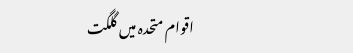اقوام متحدہ میں گلگت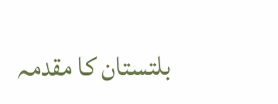بلتستان کا مقدمہ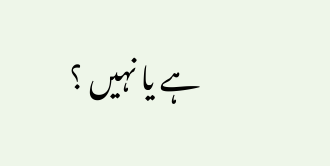ہے یا نہیں ؟